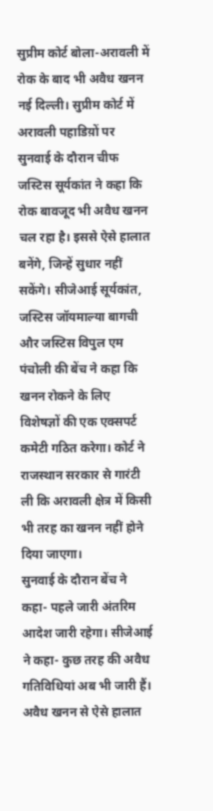सुप्रीम कोर्ट बोला-अरावली में रोक के बाद भी अवैध खनन
नई दिल्ली। सुप्रीम कोर्ट में अरावली पहाडिय़ों पर सुनवाई के दौरान चीफ जस्टिस सूर्यकांत ने कहा कि रोक बावजूद भी अवैध खनन चल रहा है। इससे ऐसे हालात बनेंगे, जिन्हें सुधार नहीं सकेंगे। सीजेआई सूर्यकांत, जस्टिस जॉयमाल्या बागची और जस्टिस विपुल एम पंचोली की बेंच ने कहा कि खनन रोकने के लिए विशेषज्ञों की एक एक्सपर्ट कमेटी गठित करेगा। कोर्ट ने राजस्थान सरकार से गारंटी ली कि अरावली क्षेत्र में किसी भी तरह का खनन नहीं होने दिया जाएगा।
सुनवाई के दौरान बेंच ने कहा- पहले जारी अंतरिम आदेश जारी रहेगा। सीजेआई ने कहा- कुछ तरह की अवैध गतिविधियां अब भी जारी हैं। अवैध खनन से ऐसे हालात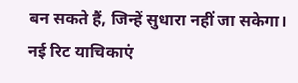बन सकते हैं, जिन्हें सुधारा नहीं जा सकेगा। नई रिट याचिकाएं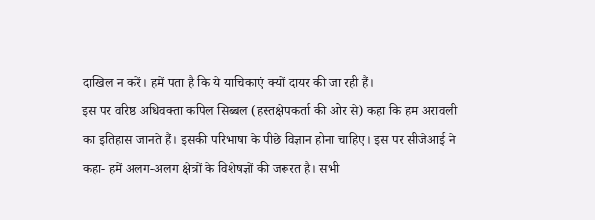दाखिल न करें। हमें पता है कि ये याचिकाएं क्यों दायर की जा रही हैं।
इस पर वरिष्ठ अधिवक्ता कपिल सिब्बल (हस्तक्षेपकर्ता की ओर से) कहा कि हम अरावली का इतिहास जानते हैं। इसकी परिभाषा के पीछे विज्ञान होना चाहिए। इस पर सीजेआई ने कहा- हमें अलग-अलग क्षेत्रों के विशेषज्ञों की जरूरत है। सभी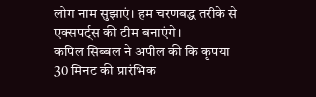लोग नाम सुझाएं। हम चरणबद्ध तरीके से एक्सपर्ट्स की टीम बनाएंगे।
कपिल सिब्बल ने अपील की कि कृपया 30 मिनट की प्रारंभिक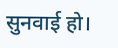सुनवाई हो।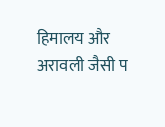हिमालय और अरावली जैसी प